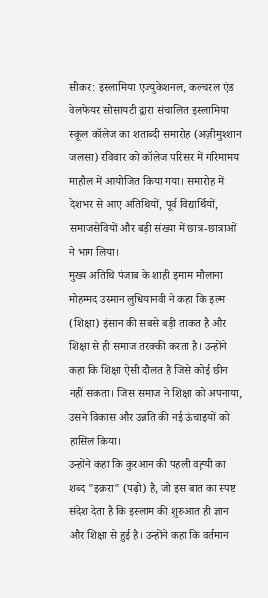सीकर: इस्लामिया एज्युकेशनल, कल्चरल एंड वेलफेयर सोसायटी द्वारा संचालित इस्लामिया स्कूल कॉलेज का शताब्दी समारोह (अज़ीमुश्शान जलसा) रविवार को कॉलेज परिसर में गरिमामय माहौल में आयोजित किया गया। समारोह में देशभर से आए अतिथियों, पूर्व विद्यार्थियों, समाजसेवियों और बड़ी संख्या में छात्र-छात्राओं ने भाग लिया।
मुख्य अतिथि पंजाब के शाही इमाम मौलाना मोहम्मद उस्मान लुधियानवी ने कहा कि इल्म (शिक्षा) इंसान की सबसे बड़ी ताकत है और शिक्षा से ही समाज तरक्की करता है। उन्होंने कहा कि शिक्षा ऐसी दौलत है जिसे कोई छीन नहीं सकता। जिस समाज ने शिक्षा को अपनाया, उसने विकास और उन्नति की नई ऊंचाइयों को हासिल किया।
उन्होंने कहा कि कुरआन की पहली वह़्यी का शब्द "इक़रा" (पढ़ो) है, जो इस बात का स्पष्ट संदेश देता है कि इस्लाम की शुरुआत ही ज्ञान और शिक्षा से हुई है। उन्होंने कहा कि वर्तमान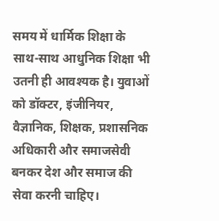समय में धार्मिक शिक्षा के साथ-साथ आधुनिक शिक्षा भी उतनी ही आवश्यक है। युवाओं को डॉक्टर, इंजीनियर, वैज्ञानिक, शिक्षक, प्रशासनिक अधिकारी और समाजसेवी बनकर देश और समाज की सेवा करनी चाहिए।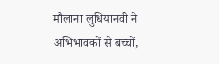मौलाना लुधियानवी ने अभिभावकों से बच्चों,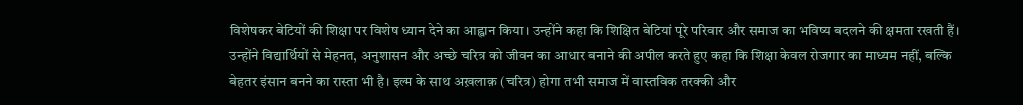विशेषकर बेटियों की शिक्षा पर विशेष ध्यान देने का आह्वान किया। उन्होंने कहा कि शिक्षित बेटियां पूरे परिवार और समाज का भविष्य बदलने की क्षमता रखती हैं। उन्होंने विद्यार्थियों से मेहनत, अनुशासन और अच्छे चरित्र को जीवन का आधार बनाने की अपील करते हुए कहा कि शिक्षा केवल रोजगार का माध्यम नहीं, बल्कि बेहतर इंसान बनने का रास्ता भी है। इल्म के साथ अख़लाक़ (चरित्र) होगा तभी समाज में वास्तविक तरक्की और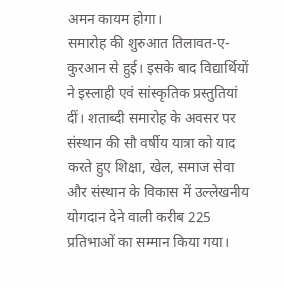अमन कायम होगा।
समारोह की शुरुआत तिलावत-ए-कुरआन से हुई। इसके बाद विद्यार्थियों ने इस्लाही एवं सांस्कृतिक प्रस्तुतियां दीं। शताब्दी समारोह के अवसर पर संस्थान की सौ वर्षीय यात्रा को याद करते हुए शिक्षा, खेल, समाज सेवा और संस्थान के विकास में उल्लेखनीय योगदान देने वाली करीब 225 प्रतिभाओं का सम्मान किया गया।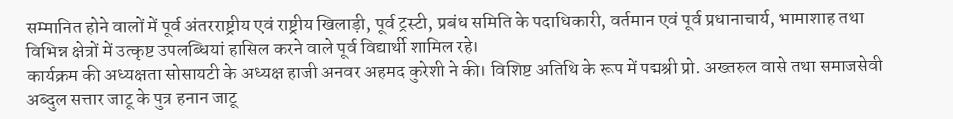सम्मानित होने वालों में पूर्व अंतरराष्ट्रीय एवं राष्ट्रीय खिलाड़ी, पूर्व ट्रस्टी, प्रबंध समिति के पदाधिकारी, वर्तमान एवं पूर्व प्रधानाचार्य, भामाशाह तथा विभिन्न क्षेत्रों में उत्कृष्ट उपलब्धियां हासिल करने वाले पूर्व विद्यार्थी शामिल रहे।
कार्यक्रम की अध्यक्षता सोसायटी के अध्यक्ष हाजी अनवर अहमद कुरेशी ने की। विशिष्ट अतिथि के रूप में पद्मश्री प्रो. अख्तरुल वासे तथा समाजसेवी अब्दुल सत्तार जाटू के पुत्र हनान जाटू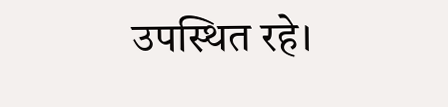उपस्थित रहे।